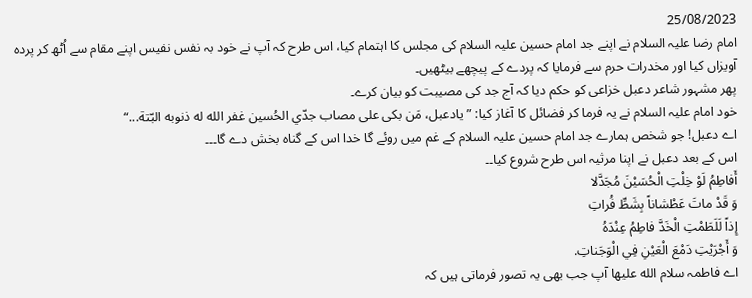25/08/2023
امام رضا علیہ السلام نے اپنے جد امام حسین علیہ السلام کی مجلس کا اہتمام کیا، اس طرح کہ آپ نے خود بہ نفس نفیس اپنے مقام سے اُٹھ کر پردہ آویزاں کیا اور مخدرات حرم سے فرمایا کہ پردے کے پیچھے بیٹھیں۔
پھر مشہور شاعر دعبل خزاعی کو حکم دیا کہ آج جد کی مصیبت کو بیان کرے۔
خود امام علیہ السلام نے یہ فرما کر فضائل کا آغاز کیا: ”يادعبل، مَن بكى على مصاب جدّي الحُسين غفر الله له ذنوبه البّتة...“
اے دعبل! جو شخص ہمارے جد امام حسین علیہ السلام کے غم میں روئے گا خدا اس کے گناہ بخش دے گا۔۔۔
اس کے بعد دعبل نے اپنا مرثیہ اس طرح شروع کیا۔۔
أَفاطِمُ لَوْ خِلْتِ الْحُسَيْنَ مُجَدَّلا
وَ قَدْ ماتَ عَطْشاناً بِشَطِّ فُراتِ
إِذاً لَلَطَمْتِ الْخَدَّ فاطِمُ عِنْدَهُ
وَ أَجْرَيْتِ دَمْعَ الْعَيْنِ فِي الْوَجَناتِ.
اے فاطمہ سلام الله علیها آپ جب بھی یہ تصور فرماتی ہیں کہ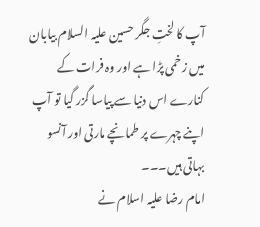آپ کا لختِ جگر حسين علیہ السلام بیابان میں زخمی پڑا ہے اور وہ فرات کے کنارے اس دنیا سے پیاسا گزر گیا تو آپ اپنے چہرے پر طمانچے مارتی اور آنسو بہاتی ہیں۔۔۔
امام رضا علیہ اسلام نے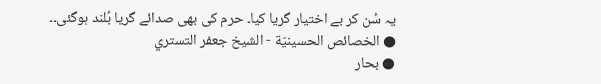یہ سُن کر بے اختیار گریا کیا۔ حرم کی بھی صدائے گریا بُلند ہوگئی۔۔
● الخصائص الحسينيّة - الشيخ جعفر التستري
● بحار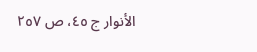الأنوار ج ٤٥، ص ٢٥٧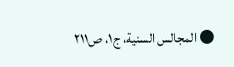● المجالس السنية، ج١، ص٢١١